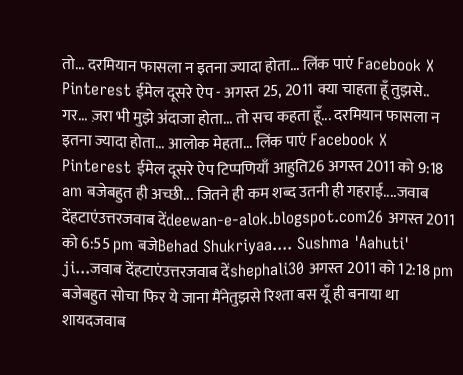तो... दरमियान फासला न इतना ज्यादा होता... लिंक पाएं Facebook X Pinterest ईमेल दूसरे ऐप - अगस्त 25, 2011 क्या चाहता हूँ तुझसे.. गर... ज़रा भी मुझे अंदाजा होता... तो सच कहता हूँ... दरमियान फासला न इतना ज्यादा होता... आलोक मेहता... लिंक पाएं Facebook X Pinterest ईमेल दूसरे ऐप टिप्पणियाँ आहुति26 अगस्त 2011 को 9:18 am बजेबहुत ही अच्छी... जितने ही कम शब्द उतनी ही गहराई....जवाब देंहटाएंउत्तरजवाब देंdeewan-e-alok.blogspot.com26 अगस्त 2011 को 6:55 pm बजेBehad Shukriyaa.... Sushma 'Aahuti' ji...जवाब देंहटाएंउत्तरजवाब देंshephali30 अगस्त 2011 को 12:18 pm बजेबहुत सोचा फिर ये जाना मैंनेतुझसे रिश्ता बस यूँ ही बनाया था शायदजवाब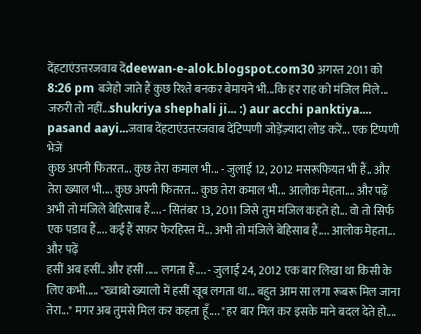देंहटाएंउत्तरजवाब देंdeewan-e-alok.blogspot.com30 अगस्त 2011 को 8:26 pm बजेहो जाते हैं कुछ रिश्ते बनकर बेमायने भी...कि हर राह को मंजिल मिले... जरुरी तो नहीं...shukriya shephali ji... :) aur acchi panktiya.... pasand aayi...जवाब देंहटाएंउत्तरजवाब देंटिप्पणी जोड़ेंज़्यादा लोड करें... एक टिप्पणी भेजें
कुछ अपनी फितरत... कुछ तेरा कमाल भी... - जुलाई 12, 2012 मसरूफियत भी हैं.. और तेरा ख्याल भी.... कुछ अपनी फितरत... कुछ तेरा कमाल भी... आलोक मेहता.... और पढ़ें
अभी तो मंजिले बेहिसाब हैं.... - सितंबर 13, 2011 जिसे तुम मंजिल कहते हो... वो तो सिर्फ एक पडाव हैं.... कई हैं सफ़र फेरहिस्त में... अभी तो मंजिले बेहिसाब हैं.... आलोक मेहता... और पढ़ें
हसीं अब हसीं.. और हसीं ..... लगता हैं.... - जुलाई 24, 2012 एक बार लिखा था किसी के लिए कभी..... "ख्वाबो ख्यालो में हसीं खूब लगता था... बहुत आम सा लगा रूबरू मिल जाना तेरा..." मगर अब तुमसे मिल कर कहता हूँ.... "हर बार मिल कर इसके माने बदल देते हो....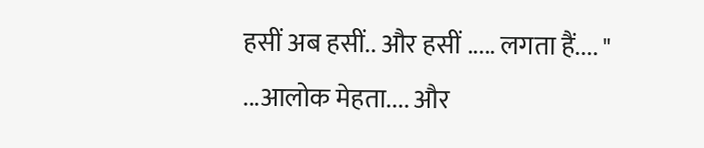हसीं अब हसीं.. और हसीं ..... लगता हैं.... " ...आलोक मेहता.... और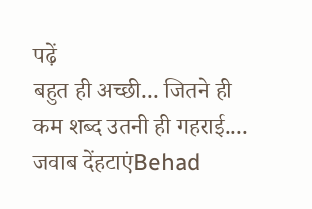पढ़ें
बहुत ही अच्छी... जितने ही कम शब्द उतनी ही गहराई....
जवाब देंहटाएंBehad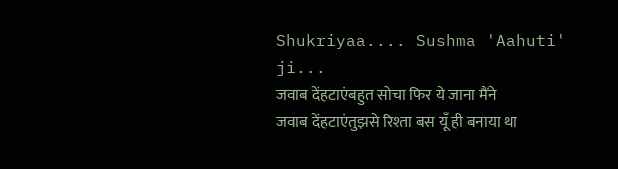Shukriyaa.... Sushma 'Aahuti' ji...
जवाब देंहटाएंबहुत सोचा फिर ये जाना मैंने
जवाब देंहटाएंतुझसे रिश्ता बस यूँ ही बनाया था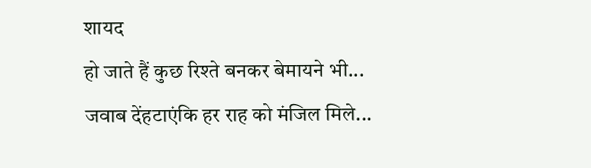शायद
हो जाते हैं कुछ रिश्ते बनकर बेमायने भी...
जवाब देंहटाएंकि हर राह को मंजिल मिले...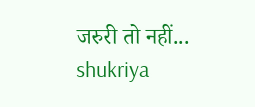जरुरी तो नहीं...
shukriya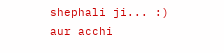shephali ji... :) aur acchi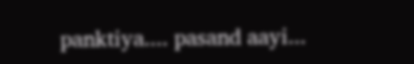panktiya.... pasand aayi...